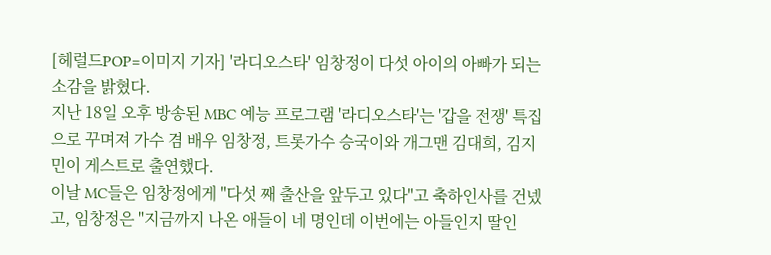[헤럴드POP=이미지 기자] '라디오스타' 임창정이 다섯 아이의 아빠가 되는 소감을 밝혔다.
지난 18일 오후 방송된 MBC 예능 프로그램 '라디오스타'는 '갑을 전쟁' 특집으로 꾸며져 가수 겸 배우 임창정, 트롯가수 승국이와 개그맨 김대희, 김지민이 게스트로 출연했다.
이날 MC들은 임창정에게 "다섯 째 출산을 앞두고 있다"고 축하인사를 건넸고, 임창정은 "지금까지 나온 애들이 네 명인데 이번에는 아들인지 딸인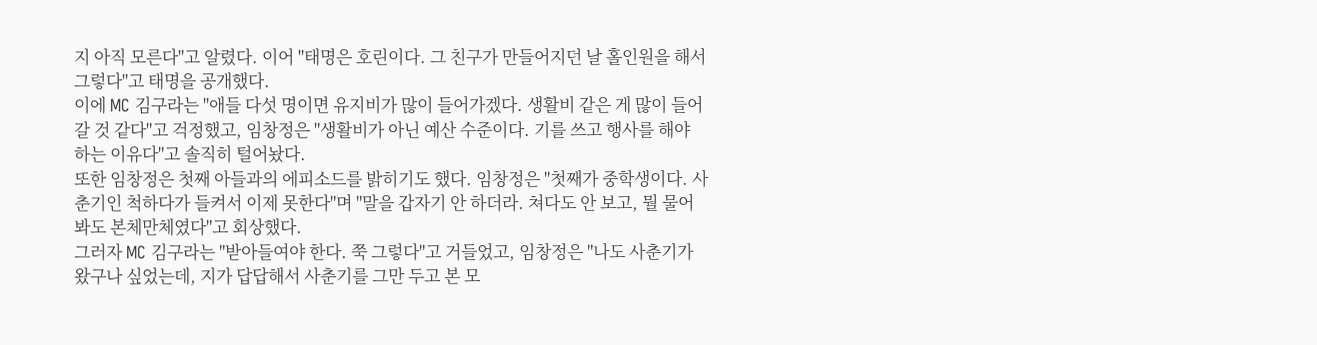지 아직 모른다"고 알렸다. 이어 "태명은 호린이다. 그 친구가 만들어지던 날 홀인원을 해서 그렇다"고 태명을 공개했다.
이에 MC 김구라는 "애들 다섯 명이면 유지비가 많이 들어가겠다. 생활비 같은 게 많이 들어갈 것 같다"고 걱정했고, 임창정은 "생활비가 아닌 예산 수준이다. 기를 쓰고 행사를 해야 하는 이유다"고 솔직히 털어놨다.
또한 임창정은 첫째 아들과의 에피소드를 밝히기도 했다. 임창정은 "첫째가 중학생이다. 사춘기인 척하다가 들켜서 이제 못한다"며 "말을 갑자기 안 하더라. 쳐다도 안 보고, 뭘 물어봐도 본체만체였다"고 회상했다.
그러자 MC 김구라는 "받아들여야 한다. 쭉 그렇다"고 거들었고, 임창정은 "나도 사춘기가 왔구나 싶었는데, 지가 답답해서 사춘기를 그만 두고 본 모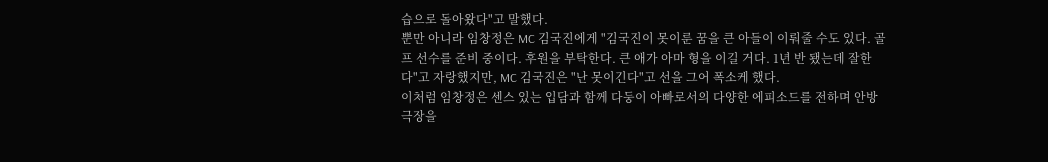습으로 돌아왔다"고 말했다.
뿐만 아니라 임창정은 MC 김국진에게 "김국진이 못이룬 꿈을 큰 아들이 이뤄줄 수도 있다. 골프 선수를 준비 중이다. 후원을 부탁한다. 큰 애가 아마 형을 이길 거다. 1년 반 됐는데 잘한다"고 자랑했지만, MC 김국진은 "난 못이긴다"고 선을 그어 폭소케 했다.
이처럼 임창정은 센스 있는 입담과 함께 다둥이 아빠로서의 다양한 에피소드를 전하며 안방극장을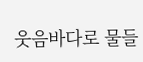웃음바다로 물들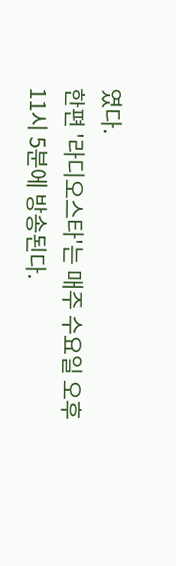였다.
한편 '라디오스타'는 매주 수요일 오후 11시 5분에 방송된다.